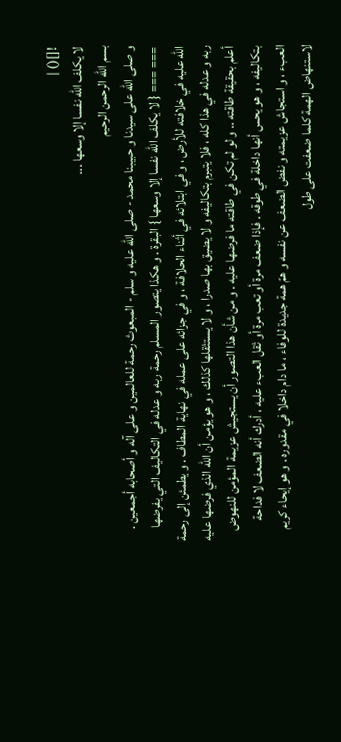![]() |
لا يكلف الله نفسا إلا وسعها ...
بسم الله الرحمن الرحيم
و صلى الله على سيدنا و حبيبنا محمد - صلى الله عليه و سلم - المبعوث رحمة للعالمين و على آله و أصحابه أجمعين . === === { لا يكلف الله نفسا إلا وسعها } البقرة . و هكذا يتصور المسلم رحمة ربه و عدله في التكاليف التي يفرضها الله عليه في خلافته للأرض ، و في ابتلائه في أثناء الحلافة ، و في جزائه على عمله في نهاية المطاف . و يطمئن إلى رحمة ربه و عدله في هذا كله ، فلا يتبرم بتكاليفه و لا يضيق بها صدرا ، و لا يستثقلها كذلك ، و هو يؤمن أن الله الذي فرضها عليه أعلم بحقيقة طاقته .. و لو لم تكن في طاقته ما فرضها عليه . و من شأن هذا التصور أن يستجيش عزيمة المؤمن للنهوض بتكاليفه ، و هو يحس أنها داخلة في طوقه . فإذا ضعف مرة أو تعب مرة أو ثقل العبء عليه ، أدرك أنه الضعف لا فداحة العبء ، و استجاش عزيمته و نفض الضعف عن نفسه و همّ همة جديدة للوفاء ، ما دام داخلا في مقدوره . و هو إيحاء كريم لاستنهاض الهمة كلما ضعفت على طول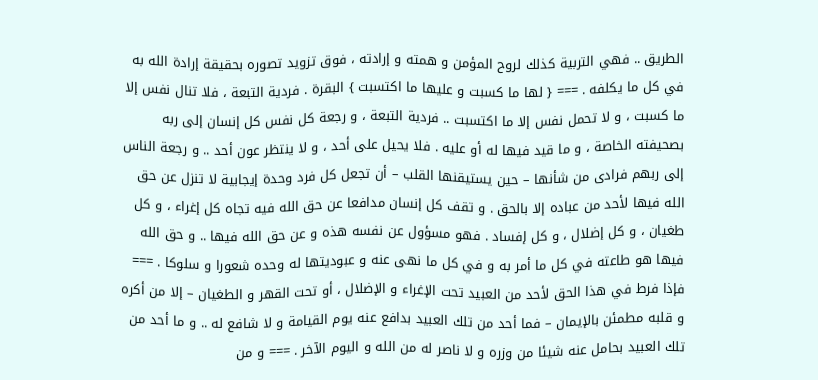الطريق .. فهي التربية كذلك لروح المؤمن و همته و إرادته ، فوق تزويد تصوره بحقيقة إرادة الله به في كل ما يكلفه . === { لها ما كسبت و عليها ما اكتسبت } البقرة . فردية التبعة ، فلا تنال نفس إلا ما كسبت ، و لا تحمل نفس إلا ما اكتسبت .. فردية التبعة ، و رجعة كل نفس كل إنسان إلى ربه بصحيفته الخاصة ، و ما قيد فيها له أو عليه . فلا يحيل على أحد ، و لا ينتظر عون أحد .. و رجعة الناس إلى ربهم فرادى من شأنها – حين يستيقنها القلب – أن تجعل كل فرد وحدة إيجابية لا تنزل عن حق الله فيها لأحد من عباده إلا بالحق . و تقف كل إنسان مدافعا عن حق الله فيه تجاه كل إغراء ، و كل طغيان ، و كل إضلال ، و كل إفساد . فهو مسؤول عن نفسه هذه و عن حق الله فيها .. و حق الله فيها هو طاعته في كل ما أمر به و في كل ما نهى عنه و عبوديتها له وحده شعورا و سلوكا . === فإذا فرط في هذا الحق لأحد من العبيد تحت الإغراء و الإضلال ، أو تحت القهر و الطغيان – إلا من أكره و قلبه مطمئن بالإيمان – فما أحد من تلك العبيد بدافع عنه يوم القيامة و لا شافع له .. و ما أحد من تلك العبيد بحامل عنه شيئا من وزره و لا ناصر له من الله و اليوم الآخر . === و من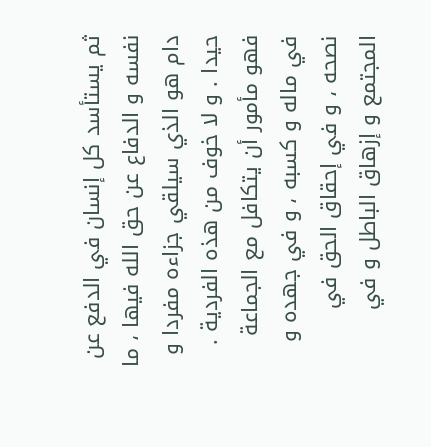ثم يستأسد كل إنسان في الدفع عن نفسه و الدفاع عن حق الله فيها ، ما دام هو الذي سيلقي جزاءه مفردا و حيدا . و لا خوف من هذه الفردية . فهو مأمور أن يتكافل مع الجماعة في ماله و كسبه ، و في جهده و نصحه ، و في إحقاق الحق في المجتمع و إزهاق الباطل و في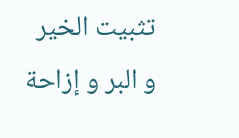تثبيت الخير و البر و إزاحة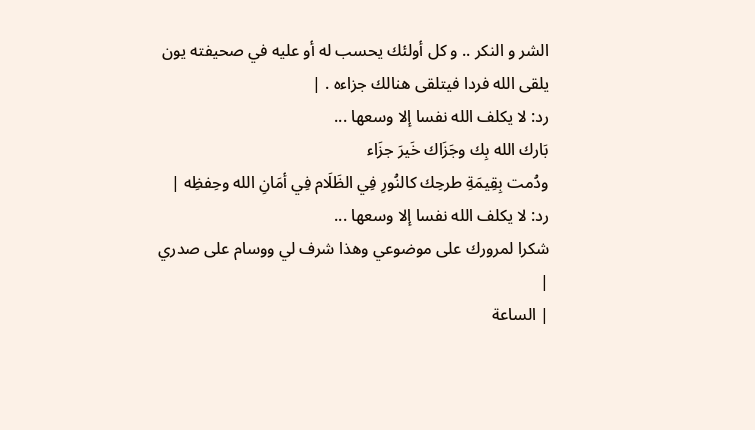الشر و النكر .. و كل أولئك يحسب له أو عليه في صحيفته يون يلقى الله فردا فيتلقى هنالك جزاءه . |
رد: لا يكلف الله نفسا إلا وسعها ...
بَارك الله بِك وجَزَاك خَيرَ جزَاء
ودُمت بِقِيمَةِ طرحِك كالنُورِ فِي الظَلَام فِي أمَانِ الله وحِفظِه |
رد: لا يكلف الله نفسا إلا وسعها ...
شكرا لمرورك على موضوعي وهذا شرف لي ووسام على صدري
|
| الساعة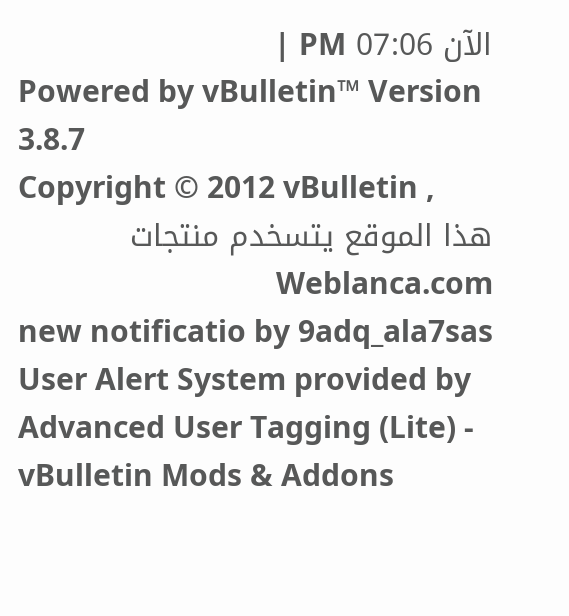الآن 07:06 PM |
Powered by vBulletin™ Version 3.8.7
Copyright © 2012 vBulletin ,
هذا الموقع يتسخدم منتجات Weblanca.com
new notificatio by 9adq_ala7sas
User Alert System provided by
Advanced User Tagging (Lite) -
vBulletin Mods & Addons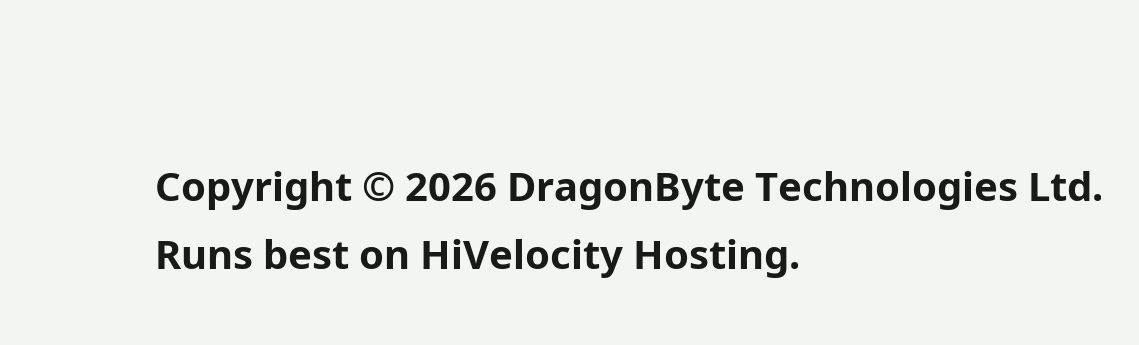Copyright © 2026 DragonByte Technologies Ltd. Runs best on HiVelocity Hosting.